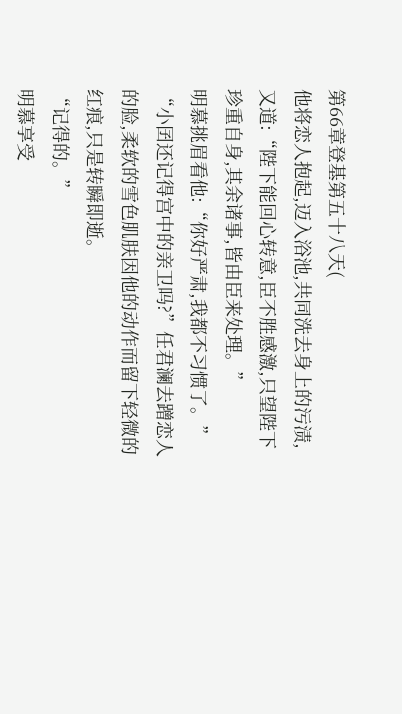第66章登基第五十八天(
他将恋人抱起,迈入浴池,共同洗去身上的污渍,又道:“陛下能回心转意,臣不胜感激,只望陛下珍重自身,其余诸事,皆由臣来处理。”
明慕挑眉看他:“你好严肃,我都不习惯了。”
“小囝还记得宫中的亲卫吗?”任君澜去蹭恋人的脸,柔软的雪色肌肤因他的动作而留下轻微的红痕,只是转瞬即逝。
“记得的。”
明慕享受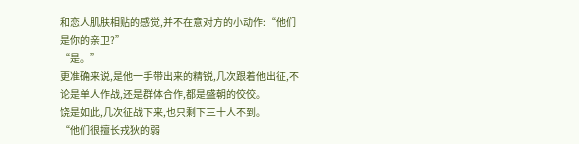和恋人肌肤相贴的感觉,并不在意对方的小动作:“他们是你的亲卫?”
“是。”
更准确来说,是他一手带出来的精锐,几次跟着他出征,不论是单人作战,还是群体合作,都是盛朝的佼佼。
饶是如此,几次征战下来,也只剩下三十人不到。
“他们很擅长戎狄的弱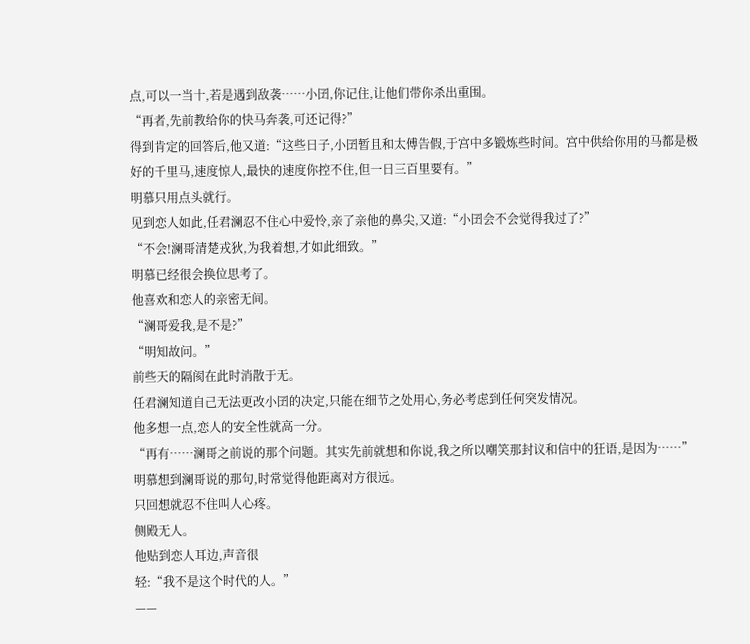点,可以一当十,若是遇到敌袭……小囝,你记住,让他们带你杀出重围。
“再者,先前教给你的快马奔袭,可还记得?”
得到肯定的回答后,他又道:“这些日子,小囝暂且和太傅告假,于宫中多锻炼些时间。宫中供给你用的马都是极好的千里马,速度惊人,最快的速度你控不住,但一日三百里要有。”
明慕只用点头就行。
见到恋人如此,任君澜忍不住心中爱怜,亲了亲他的鼻尖,又道:“小囝会不会觉得我过了?”
“不会!澜哥清楚戎狄,为我着想,才如此细致。”
明慕已经很会换位思考了。
他喜欢和恋人的亲密无间。
“澜哥爱我,是不是?”
“明知故问。”
前些天的隔阂在此时消散于无。
任君澜知道自己无法更改小囝的决定,只能在细节之处用心,务必考虑到任何突发情况。
他多想一点,恋人的安全性就高一分。
“再有……澜哥之前说的那个问题。其实先前就想和你说,我之所以嘲笑那封议和信中的狂语,是因为……”
明慕想到澜哥说的那句,时常觉得他距离对方很远。
只回想就忍不住叫人心疼。
侧殿无人。
他贴到恋人耳边,声音很
轻:“我不是这个时代的人。”
——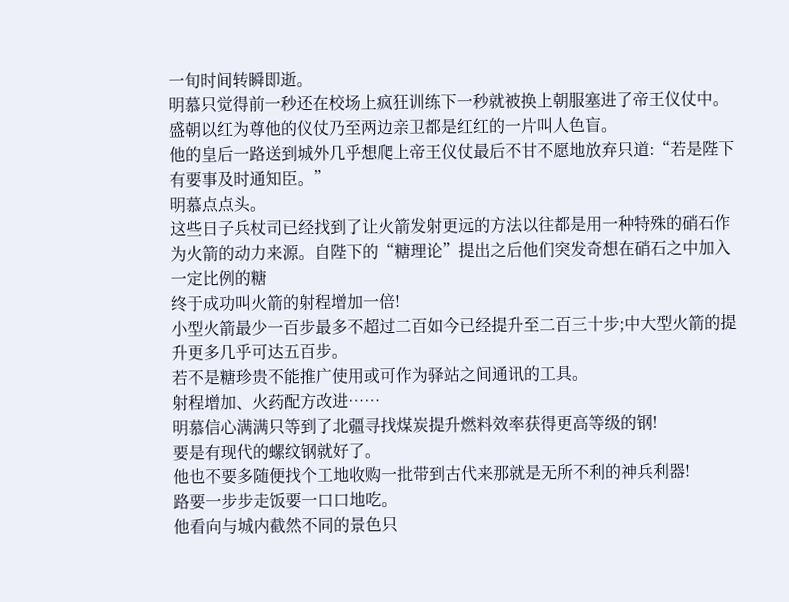一旬时间转瞬即逝。
明慕只觉得前一秒还在校场上疯狂训练下一秒就被换上朝服塞进了帝王仪仗中。
盛朝以红为尊他的仪仗乃至两边亲卫都是红红的一片叫人色盲。
他的皇后一路送到城外几乎想爬上帝王仪仗最后不甘不愿地放弃只道:“若是陛下有要事及时通知臣。”
明慕点点头。
这些日子兵杖司已经找到了让火箭发射更远的方法以往都是用一种特殊的硝石作为火箭的动力来源。自陛下的“糖理论”提出之后他们突发奇想在硝石之中加入一定比例的糖
终于成功叫火箭的射程增加一倍!
小型火箭最少一百步最多不超过二百如今已经提升至二百三十步;中大型火箭的提升更多几乎可达五百步。
若不是糖珍贵不能推广使用或可作为驿站之间通讯的工具。
射程增加、火药配方改进……
明慕信心满满只等到了北疆寻找煤炭提升燃料效率获得更高等级的钢!
要是有现代的螺纹钢就好了。
他也不要多随便找个工地收购一批带到古代来那就是无所不利的神兵利器!
路要一步步走饭要一口口地吃。
他看向与城内截然不同的景色只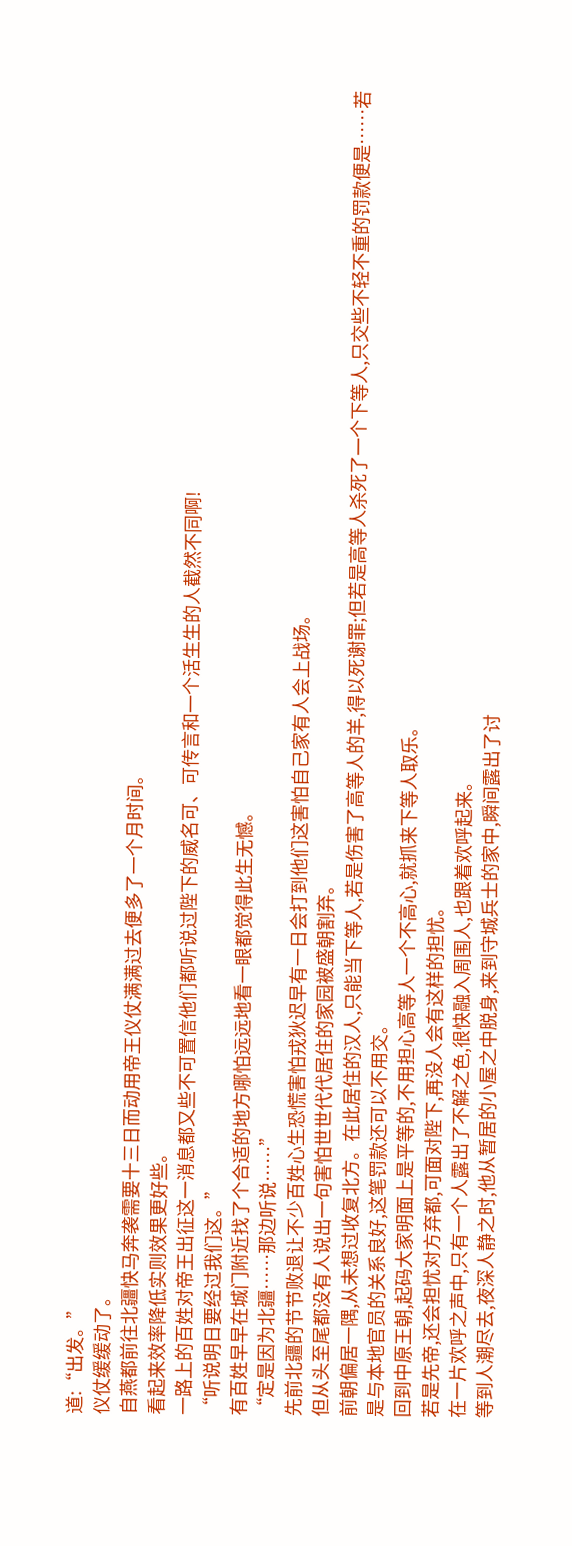道:“出发。”
仪仗缓缓动了。
自燕都前往北疆快马奔袭需要十三日而动用帝王仪仗满满过去便多了一个月时间。
看起来效率降低实则效果更好些。
一路上的百姓对帝王出征这一消息都又些不可置信他们都听说过陛下的威名可、可传言和一个活生生的人截然不同啊!
“听说明日要经过我们这。”
有百姓早早在城门附近找了个合适的地方哪怕远远地看一眼都觉得此生无憾。
“定是因为北疆……那边听说……”
先前北疆的节节败退让不少百姓心生恐慌害怕戎狄迟早有一日会打到他们这害怕自己家有人会上战场。
但从头至尾都没有人说出一句害怕世世代代居住的家园被盛朝割弃。
前朝偏居一隅,从未想过收复北方。在此居住的汉人,只能当下等人,若是伤害了高等人的羊,得以死谢罪;但若是高等人杀死了一个下等人,只交些不轻不重的罚款便是……若是与本地官员的关系良好,这笔罚款还可以不用交。
回到中原王朝,起码大家明面上是平等的,不用担心高等人一个不高心,就抓来下等人取乐。
若是先帝,还会担忧对方弃都,可面对陛下,再没人会有这样的担忧。
在一片欢呼之声中,只有一个人露出了不解之色,很快融入周围人,也跟着欢呼起来。
等到人潮尽去,夜深人静之时,他从暂居的小屋之中脱身,来到守城兵士的家中,瞬间露出了讨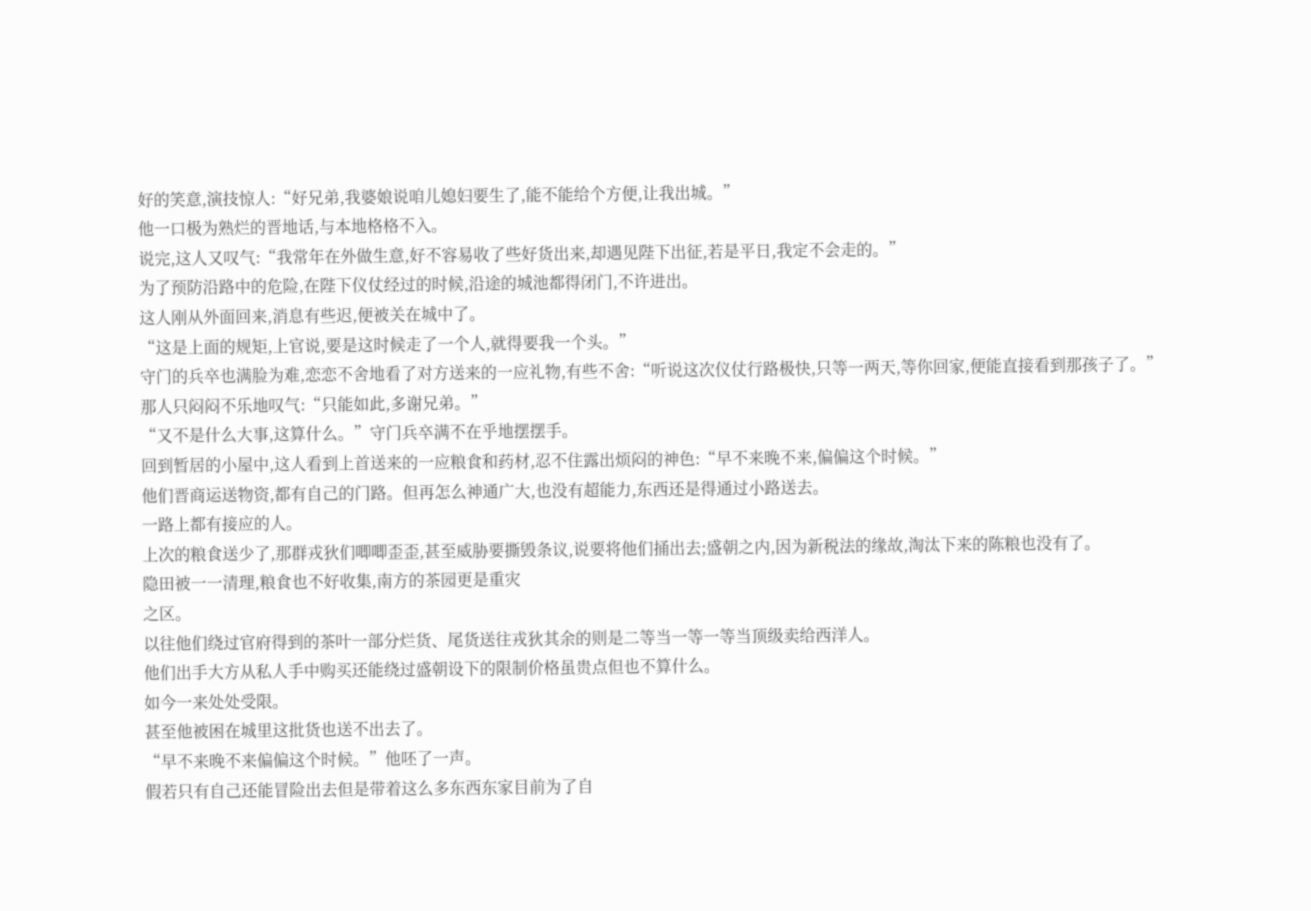好的笑意,演技惊人:“好兄弟,我婆娘说咱儿媳妇要生了,能不能给个方便,让我出城。”
他一口极为熟烂的晋地话,与本地格格不入。
说完,这人又叹气:“我常年在外做生意,好不容易收了些好货出来,却遇见陛下出征,若是平日,我定不会走的。”
为了预防沿路中的危险,在陛下仪仗经过的时候,沿途的城池都得闭门,不许进出。
这人刚从外面回来,消息有些迟,便被关在城中了。
“这是上面的规矩,上官说,要是这时候走了一个人,就得要我一个头。”
守门的兵卒也满脸为难,恋恋不舍地看了对方送来的一应礼物,有些不舍:“听说这次仪仗行路极快,只等一两天,等你回家,便能直接看到那孩子了。”
那人只闷闷不乐地叹气:“只能如此,多谢兄弟。”
“又不是什么大事,这算什么。”守门兵卒满不在乎地摆摆手。
回到暂居的小屋中,这人看到上首送来的一应粮食和药材,忍不住露出烦闷的神色:“早不来晚不来,偏偏这个时候。”
他们晋商运送物资,都有自己的门路。但再怎么神通广大,也没有超能力,东西还是得通过小路送去。
一路上都有接应的人。
上次的粮食送少了,那群戎狄们唧唧歪歪,甚至威胁要撕毁条议,说要将他们捅出去;盛朝之内,因为新税法的缘故,淘汰下来的陈粮也没有了。
隐田被一一清理,粮食也不好收集,南方的茶园更是重灾
之区。
以往他们绕过官府得到的茶叶一部分烂货、尾货送往戎狄其余的则是二等当一等一等当顶级卖给西洋人。
他们出手大方从私人手中购买还能绕过盛朝设下的限制价格虽贵点但也不算什么。
如今一来处处受限。
甚至他被困在城里这批货也送不出去了。
“早不来晚不来偏偏这个时候。”他呸了一声。
假若只有自己还能冒险出去但是带着这么多东西东家目前为了自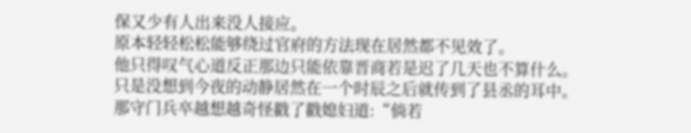保又少有人出来没人接应。
原本轻轻松松能够绕过官府的方法现在居然都不见效了。
他只得叹气心道反正那边只能依靠晋商若是迟了几天也不算什么。
只是没想到今夜的动静居然在一个时辰之后就传到了县丞的耳中。
那守门兵卒越想越奇怪戳了戳媳妇道:“倘若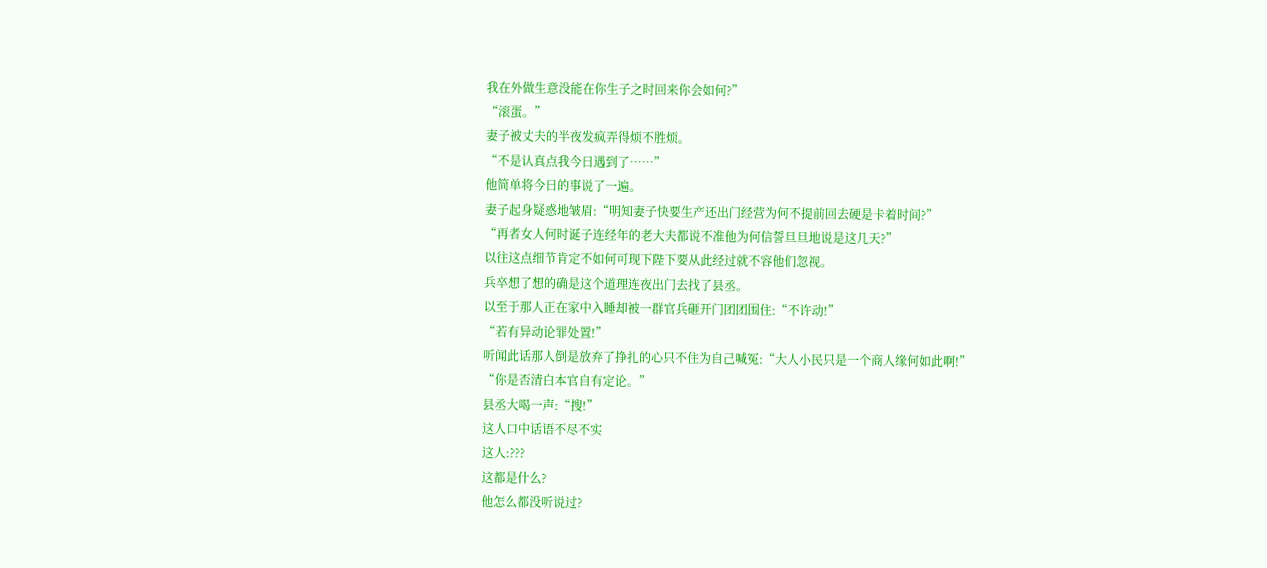我在外做生意没能在你生子之时回来你会如何?”
“滚蛋。”
妻子被丈夫的半夜发疯弄得烦不胜烦。
“不是认真点我今日遇到了……”
他简单将今日的事说了一遍。
妻子起身疑惑地皱眉:“明知妻子快要生产还出门经营为何不提前回去硬是卡着时间?”
“再者女人何时诞子连经年的老大夫都说不准他为何信誓旦旦地说是这几天?”
以往这点细节肯定不如何可现下陛下要从此经过就不容他们忽视。
兵卒想了想的确是这个道理连夜出门去找了县丞。
以至于那人正在家中入睡却被一群官兵砸开门团团围住:“不许动!”
“若有异动论罪处置!”
听闻此话那人倒是放弃了挣扎的心只不住为自己喊冤:“大人小民只是一个商人缘何如此啊!”
“你是否清白本官自有定论。”
县丞大喝一声:“搜!”
这人口中话语不尽不实
这人:???
这都是什么?
他怎么都没听说过?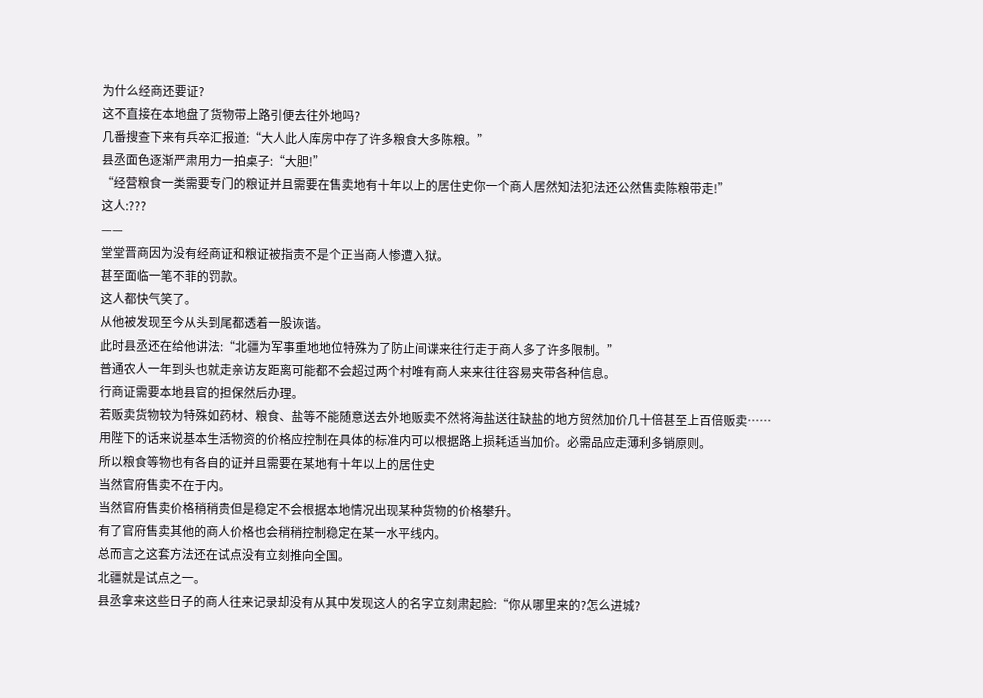为什么经商还要证?
这不直接在本地盘了货物带上路引便去往外地吗?
几番搜查下来有兵卒汇报道:“大人此人库房中存了许多粮食大多陈粮。”
县丞面色逐渐严肃用力一拍桌子:“大胆!”
“经营粮食一类需要专门的粮证并且需要在售卖地有十年以上的居住史你一个商人居然知法犯法还公然售卖陈粮带走!”
这人:???
——
堂堂晋商因为没有经商证和粮证被指责不是个正当商人惨遭入狱。
甚至面临一笔不菲的罚款。
这人都快气笑了。
从他被发现至今从头到尾都透着一股诙谐。
此时县丞还在给他讲法:“北疆为军事重地地位特殊为了防止间谍来往行走于商人多了许多限制。”
普通农人一年到头也就走亲访友距离可能都不会超过两个村唯有商人来来往往容易夹带各种信息。
行商证需要本地县官的担保然后办理。
若贩卖货物较为特殊如药材、粮食、盐等不能随意送去外地贩卖不然将海盐送往缺盐的地方贸然加价几十倍甚至上百倍贩卖……
用陛下的话来说基本生活物资的价格应控制在具体的标准内可以根据路上损耗适当加价。必需品应走薄利多销原则。
所以粮食等物也有各自的证并且需要在某地有十年以上的居住史
当然官府售卖不在于内。
当然官府售卖价格稍稍贵但是稳定不会根据本地情况出现某种货物的价格攀升。
有了官府售卖其他的商人价格也会稍稍控制稳定在某一水平线内。
总而言之这套方法还在试点没有立刻推向全国。
北疆就是试点之一。
县丞拿来这些日子的商人往来记录却没有从其中发现这人的名字立刻肃起脸:“你从哪里来的?怎么进城?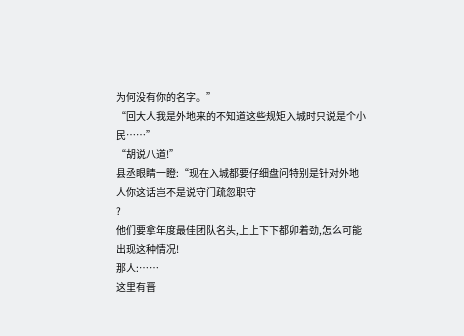为何没有你的名字。”
“回大人我是外地来的不知道这些规矩入城时只说是个小民……”
“胡说八道!”
县丞眼睛一瞪:“现在入城都要仔细盘问特别是针对外地人你这话岂不是说守门疏忽职守
?
他们要拿年度最佳团队名头,上上下下都卯着劲,怎么可能出现这种情况!
那人:……
这里有晋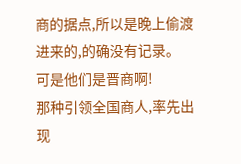商的据点,所以是晚上偷渡进来的,的确没有记录。
可是他们是晋商啊!
那种引领全国商人,率先出现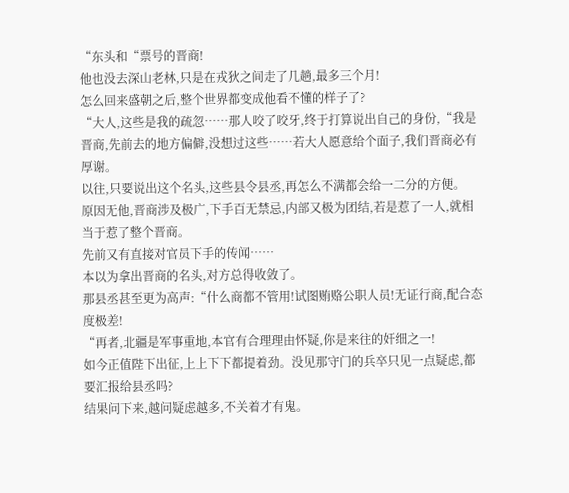“东头和“票号的晋商!
他也没去深山老林,只是在戎狄之间走了几趟,最多三个月!
怎么回来盛朝之后,整个世界都变成他看不懂的样子了?
“大人,这些是我的疏忽……那人咬了咬牙,终于打算说出自己的身份,“我是晋商,先前去的地方偏僻,没想过这些……若大人愿意给个面子,我们晋商必有厚谢。
以往,只要说出这个名头,这些县令县丞,再怎么不满都会给一二分的方便。
原因无他,晋商涉及极广,下手百无禁忌,内部又极为团结,若是惹了一人,就相当于惹了整个晋商。
先前又有直接对官员下手的传闻……
本以为拿出晋商的名头,对方总得收敛了。
那县丞甚至更为高声:“什么商都不管用!试图贿赂公职人员!无证行商,配合态度极差!
“再者,北疆是军事重地,本官有合理理由怀疑,你是来往的奸细之一!
如今正值陛下出征,上上下下都提着劲。没见那守门的兵卒只见一点疑虑,都要汇报给县丞吗?
结果问下来,越问疑虑越多,不关着才有鬼。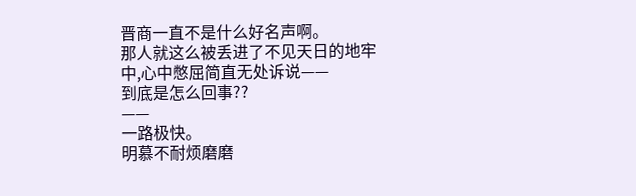晋商一直不是什么好名声啊。
那人就这么被丢进了不见天日的地牢中,心中憋屈简直无处诉说——
到底是怎么回事??
——
一路极快。
明慕不耐烦磨磨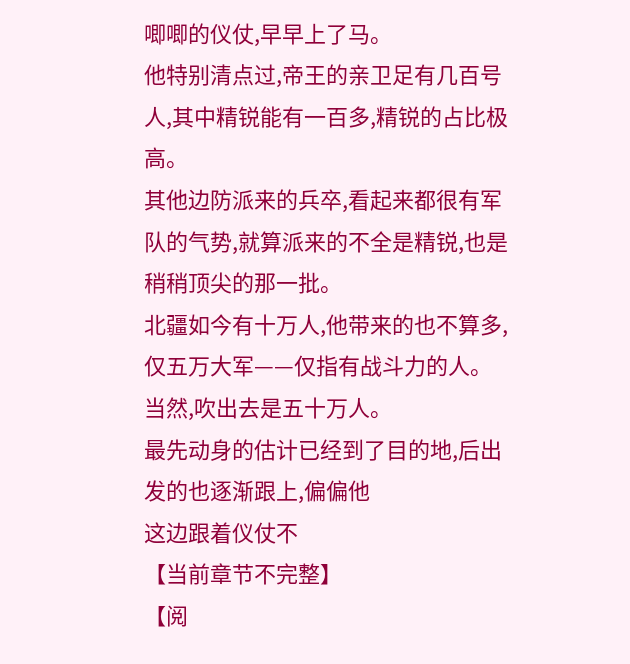唧唧的仪仗,早早上了马。
他特别清点过,帝王的亲卫足有几百号人,其中精锐能有一百多,精锐的占比极高。
其他边防派来的兵卒,看起来都很有军队的气势,就算派来的不全是精锐,也是稍稍顶尖的那一批。
北疆如今有十万人,他带来的也不算多,仅五万大军——仅指有战斗力的人。
当然,吹出去是五十万人。
最先动身的估计已经到了目的地,后出发的也逐渐跟上,偏偏他
这边跟着仪仗不
【当前章节不完整】
【阅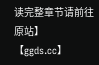读完整章节请前往原站】
【ggds.cc】